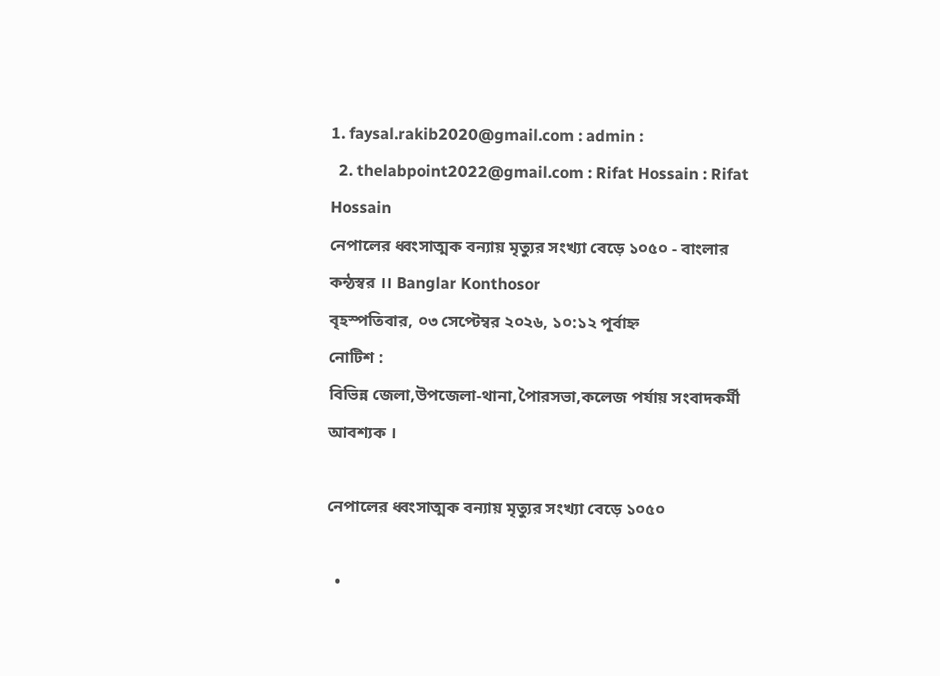1. faysal.rakib2020@gmail.com : admin :
  2. thelabpoint2022@gmail.com : Rifat Hossain : Rifat Hossain
নেপালের ধ্বংসাত্মক বন্যায় মৃত্যুর সংখ্যা বেড়ে ১০৫০ - বাংলার কন্ঠস্বর ।। Banglar Konthosor
বৃহস্পতিবার, ০৩ সেপ্টেম্বর ২০২৬, ১০:১২ পূর্বাহ্ন
নোটিশ :
বিভিন্ন জেলা,উপজেলা-থানা,পৈারসভা,কলেজ পর্যায় সংবাদকর্মী আবশ্যক ।

নেপালের ধ্বংসাত্মক বন্যায় মৃত্যুর সংখ্যা বেড়ে ১০৫০

  •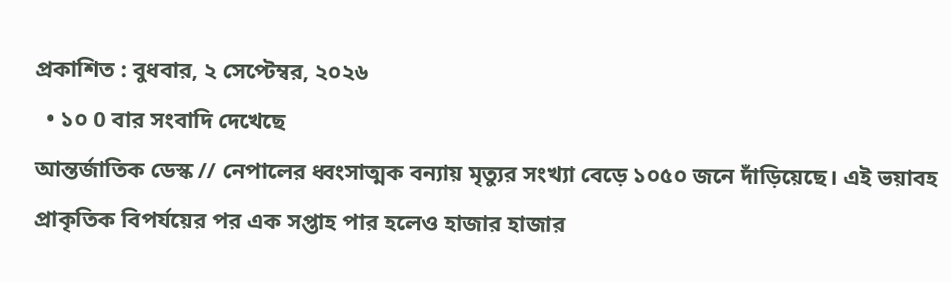প্রকাশিত : বুধবার, ২ সেপ্টেম্বর, ২০২৬
  • ১০ 0 বার সংবাদি দেখেছে
আন্তর্জাতিক ডেস্ক // নেপালের ধ্বংসাত্মক বন্যায় মৃত্যুর সংখ্যা বেড়ে ১০৫০ জনে দাঁড়িয়েছে। এই ভয়াবহ প্রাকৃতিক বিপর্যয়ের পর এক সপ্তাহ পার হলেও হাজার হাজার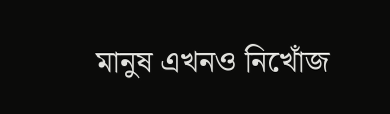মানুষ এখনও নিখোঁজ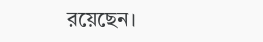রয়েছেন।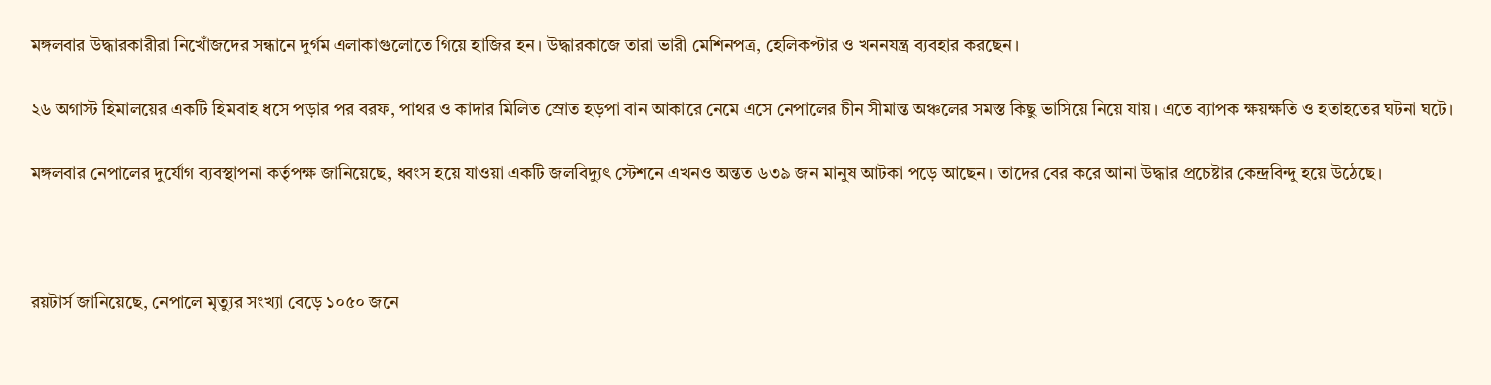মঙ্গলবার উদ্ধারকারীরা নিখোঁজদের সন্ধানে দুর্গম এলাকাগুলোতে গিয়ে হাজির হন। উদ্ধারকাজে তারা ভারী মেশিনপত্র, হেলিকপ্টার ও খননযন্ত্র ব্যবহার করছেন।

২৬ অগাস্ট হিমালয়ের একটি হিমবাহ ধসে পড়ার পর বরফ, পাথর ও কাদার মিলিত স্রোত হড়পা বান আকারে নেমে এসে নেপালের চীন সীমান্ত অঞ্চলের সমস্ত কিছু ভাসিয়ে নিয়ে যায়। এতে ব্যাপক ক্ষয়ক্ষতি ও হতাহতের ঘটনা ঘটে।

মঙ্গলবার নেপালের দুর্যোগ ব্যবস্থাপনা কর্তৃপক্ষ জানিয়েছে, ধ্বংস হয়ে যাওয়া একটি জলবিদ্যুৎ স্টেশনে এখনও অন্তত ৬৩৯ জন মানুষ আটকা পড়ে আছেন। তাদের বের করে আনা উদ্ধার প্রচেষ্টার কেন্দ্রবিন্দু হয়ে উঠেছে।



রয়টার্স জানিয়েছে, নেপালে মৃত্যুর সংখ্যা বেড়ে ১০৫০ জনে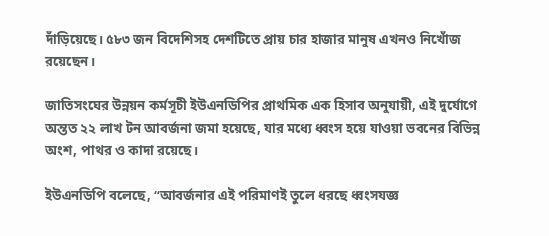দাঁড়িয়েছে। ৫৮৩ জন বিদেশিসহ দেশটিতে প্রায় চার হাজার মানুষ এখনও নিখোঁজ রয়েছেন।

জাতিসংঘের উন্নয়ন কর্মসূচী ইউএনডিপির প্রাথমিক এক হিসাব অনুযায়ী, এই দুর্যোগে অন্তত ২২ লাখ টন আবর্জনা জমা হয়েছে, যার মধ্যে ধ্বংস হয়ে যাওয়া ভবনের বিভিন্ন অংশ, পাথর ও কাদা রয়েছে।

ইউএনডিপি বলেছে, “আবর্জনার এই পরিমাণই তুলে ধরছে ধ্বংসযজ্ঞ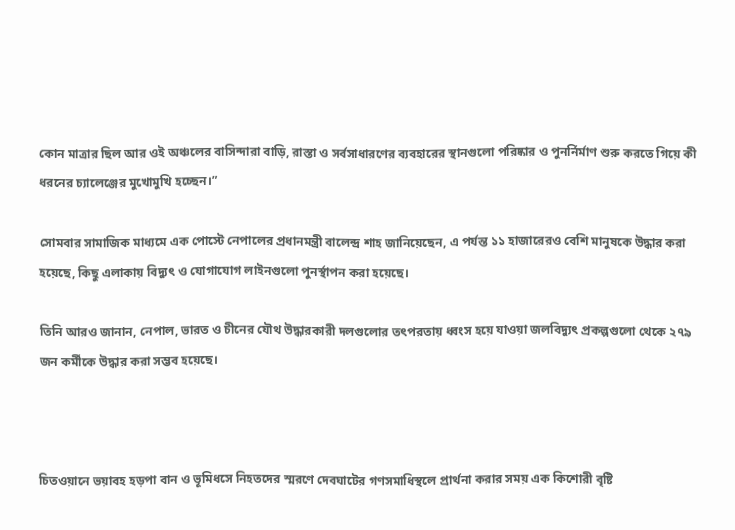কোন মাত্রার ছিল আর ওই অঞ্চলের বাসিন্দারা বাড়ি, রাস্তা ও সর্বসাধারণের ব্যবহারের স্থানগুলো পরিষ্কার ও পুনর্নির্মাণ শুরু করতে গিয়ে কী ধরনের চ্যালেঞ্জের মুখোমুখি হচ্ছেন।”

সোমবার সামাজিক মাধ্যমে এক পোস্টে নেপালের প্রধানমন্ত্রী বালেন্দ্র শাহ জানিয়েছেন, এ পর্যন্ত ১১ হাজারেরও বেশি মানুষকে উদ্ধার করা হয়েছে, কিছু এলাকায় বিদ্যুৎ ও যোগাযোগ লাইনগুলো পুনর্স্থাপন করা হয়েছে।

তিনি আরও জানান, নেপাল, ভারত ও চীনের যৌথ উদ্ধারকারী দলগুলোর তৎপরতায় ধ্বংস হয়ে যাওয়া জলবিদ্যুৎ প্রকল্পগুলো থেকে ২৭৯ জন কর্মীকে উদ্ধার করা সম্ভব হয়েছে।



চিতওয়ানে ভয়াবহ হড়পা বান ও ভূমিধসে নিহতদের স্মরণে দেবঘাটের গণসমাধিস্থলে প্রার্থনা করার সময় এক কিশোরী বৃষ্টি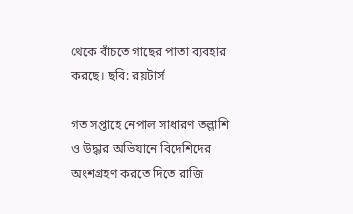থেকে বাঁচতে গাছের পাতা ব্যবহার করছে। ছবি: রয়টার্স

গত সপ্তাহে নেপাল সাধারণ তল্লাশি ও উদ্ধার অভিযানে বিদেশিদের অংশগ্রহণ করতে দিতে রাজি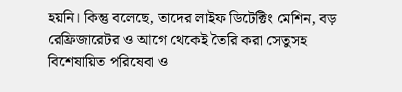হয়নি। কিন্তু বলেছে, তাদের লাইফ ডিটেক্টিং মেশিন, বড় রেফ্রিজারেটর ও আগে থেকেই তৈরি করা সেতুসহ বিশেষায়িত পরিষেবা ও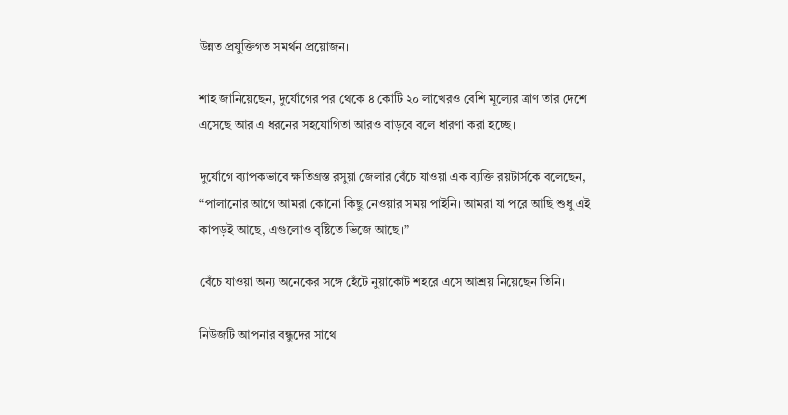উন্নত প্রযুক্তিগত সমর্থন প্রয়োজন।

শাহ জানিয়েছেন, দুর্যোগের পর থেকে ৪ কোটি ২০ লাখেরও বেশি মূল্যের ত্রাণ তার দেশে এসেছে আর এ ধরনের সহযোগিতা আরও বাড়বে বলে ধারণা করা হচ্ছে।

দুর্যোগে ব্যাপকভাবে ক্ষতিগ্রস্ত রসুয়া জেলার বেঁচে যাওয়া এক ব্যক্তি রয়টার্সকে বলেছেন, “পালানোর আগে আমরা কোনো কিছু নেওয়ার সময় পাইনি। আমরা যা পরে আছি শুধু এই কাপড়ই আছে, এগুলোও বৃষ্টিতে ভিজে আছে।”

বেঁচে যাওয়া অন্য অনেকের সঙ্গে হেঁটে নুয়াকোট শহরে এসে আশ্রয় নিয়েছেন তিনি।

নিউজটি আপনার বন্ধুদের সাথে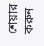শেয়ার করুন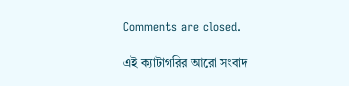Comments are closed.

এই ক্যাটাগরির ‍আরো সংবাদ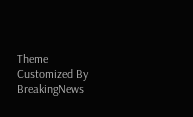Theme Customized By BreakingNews